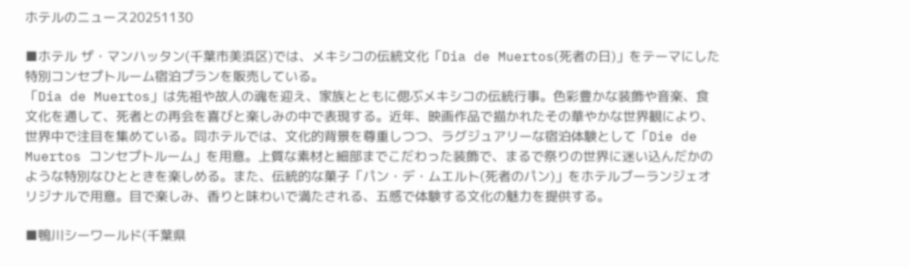ホテルのニュース20251130

■ホテル ザ・マンハッタン(千葉市美浜区)では、メキシコの伝統文化「Dia de Muertos(死者の日)」をテーマにした特別コンセプトルーム宿泊プランを販売している。
「Dia de Muertos」は先祖や故人の魂を迎え、家族とともに偲ぶメキシコの伝統行事。色彩豊かな装飾や音楽、食文化を通して、死者との再会を喜びと楽しみの中で表現する。近年、映画作品で描かれたその華やかな世界観により、世界中で注目を集めている。同ホテルでは、文化的背景を尊重しつつ、ラグジュアリーな宿泊体験として「Die de Muertos コンセプトルーム」を用意。上質な素材と細部までこだわった装飾で、まるで祭りの世界に迷い込んだかのような特別なひとときを楽しめる。また、伝統的な菓子「パン・デ・ムエルト(死者のパン)」をホテルブーランジェオリジナルで用意。目で楽しみ、香りと味わいで満たされる、五感で体験する文化の魅力を提供する。

■鴨川シーワールド(千葉県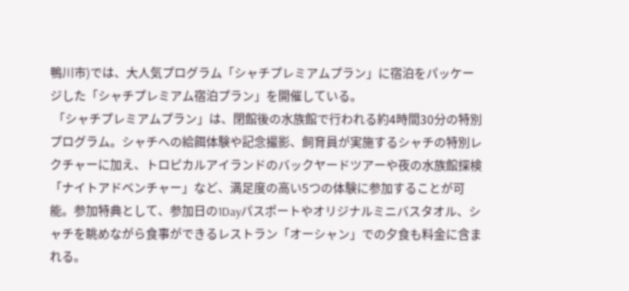鴨川市)では、大人気プログラム「シャチプレミアムプラン」に宿泊をパッケージした「シャチプレミアム宿泊プラン」を開催している。
 「シャチプレミアムプラン」は、閉館後の水族館で行われる約4時間30分の特別プログラム。シャチへの給餌体験や記念撮影、飼育員が実施するシャチの特別レクチャーに加え、トロピカルアイランドのバックヤードツアーや夜の水族館探検「ナイトアドベンチャー」など、満足度の高い5つの体験に参加することが可能。参加特典として、参加日の1Dayパスポートやオリジナルミニバスタオル、シャチを眺めながら食事ができるレストラン「オーシャン」での夕食も料金に含まれる。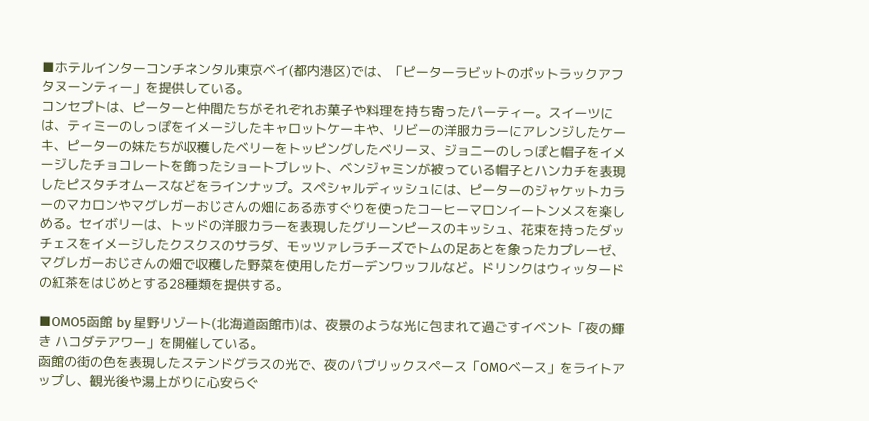■ホテルインターコンチネンタル東京ベイ(都内港区)では、「ピーターラビットのポットラックアフタヌーンティー」を提供している。
コンセプトは、ピーターと仲間たちがそれぞれお菓子や料理を持ち寄ったパーティー。スイーツには、ティミーのしっぽをイメージしたキャロットケーキや、リビーの洋服カラーにアレンジしたケーキ、ピーターの妹たちが収穫したベリーをトッピングしたベリーヌ、ジョニーのしっぽと帽子をイメージしたチョコレートを飾ったショートブレット、ベンジャミンが被っている帽子とハンカチを表現したピスタチオムースなどをラインナップ。スペシャルディッシュには、ピーターのジャケットカラーのマカロンやマグレガーおじさんの畑にある赤すぐりを使ったコーヒーマロンイートンメスを楽しめる。セイボリーは、トッドの洋服カラーを表現したグリーンピースのキッシュ、花束を持ったダッチェスをイメージしたクスクスのサラダ、モッツァレラチーズでトムの足あとを象ったカプレーゼ、マグレガーおじさんの畑で収穫した野菜を使用したガーデンワッフルなど。ドリンクはウィッタードの紅茶をはじめとする28種類を提供する。

■OMO5函館 by 星野リゾート(北海道函館市)は、夜景のような光に包まれて過ごすイベント「夜の輝き ハコダテアワー」を開催している。
函館の街の色を表現したステンドグラスの光で、夜のパブリックスペース「OMOベース」をライトアップし、観光後や湯上がりに心安らぐ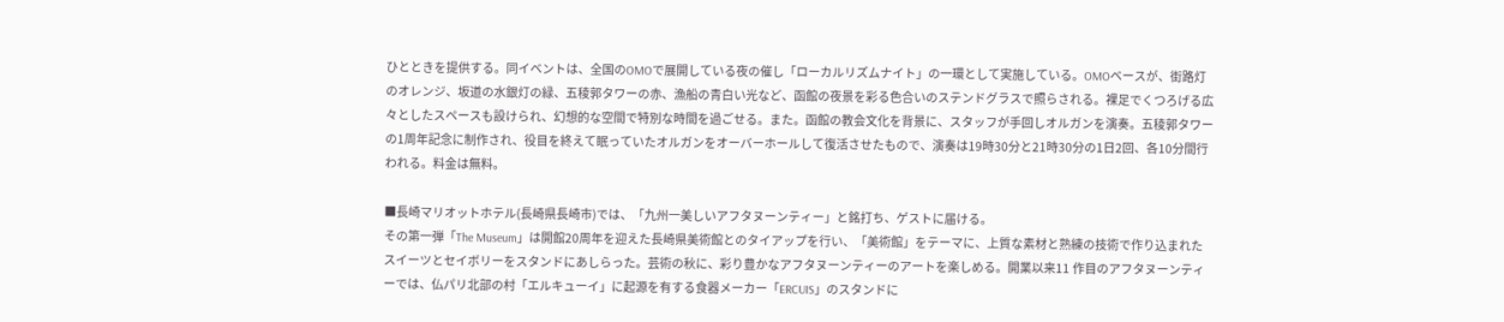ひとときを提供する。同イベントは、全国のOMOで展開している夜の催し「ローカルリズムナイト」の一環として実施している。OMOベースが、街路灯のオレンジ、坂道の水銀灯の緑、五稜郭タワーの赤、漁船の青白い光など、函館の夜景を彩る色合いのステンドグラスで照らされる。裸足でくつろげる広々としたスペースも設けられ、幻想的な空間で特別な時間を過ごせる。また。函館の教会文化を背景に、スタッフが手回しオルガンを演奏。五稜郭タワーの1周年記念に制作され、役目を終えて眠っていたオルガンをオーバーホールして復活させたもので、演奏は19時30分と21時30分の1日2回、各10分間行われる。料金は無料。

■長崎マリオットホテル(長崎県長崎市)では、「九州一美しいアフタヌーンティー」と銘打ち、ゲストに届ける。
その第一弾「The Museum」は開館20周年を迎えた長崎県美術館とのタイアップを行い、「美術館」をテーマに、上質な素材と熟練の技術で作り込まれたスイーツとセイボリーをスタンドにあしらった。芸術の秋に、彩り豊かなアフタヌーンティーのアートを楽しめる。開業以来11 作目のアフタヌーンティーでは、仏パリ北部の村「エルキューイ」に起源を有する食器メーカー「ERCUIS」のスタンドに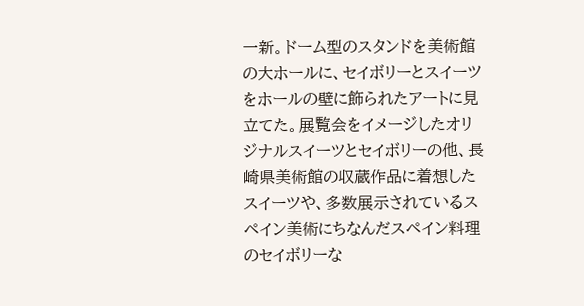一新。ドーム型のスタンドを美術館の大ホールに、セイボリーとスイーツをホールの壁に飾られたアートに見立てた。展覧会をイメージしたオリジナルスイーツとセイボリーの他、長崎県美術館の収蔵作品に着想したスイーツや、多数展示されているスペイン美術にちなんだスペイン料理のセイボリーな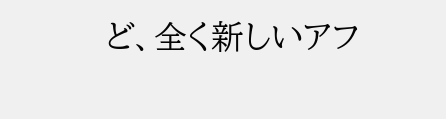ど、全く新しいアフ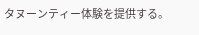タヌーンティー体験を提供する。